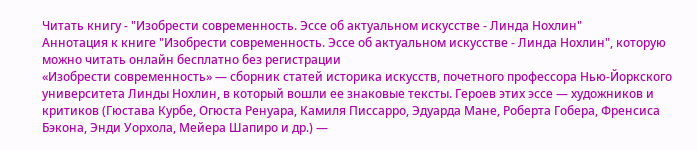Читать книгу - "Изобрести современность. Эссе об актуальном искусстве - Линда Нохлин"
Аннотация к книге "Изобрести современность. Эссе об актуальном искусстве - Линда Нохлин", которую можно читать онлайн бесплатно без регистрации
«Изобрести современность» — сборник статей историка искусств, почетного профессора Нью-Йоркского университета Линды Нохлин, в который вошли ее знаковые тексты. Героев этих эссе — художников и критиков (Гюстава Курбе, Огюста Ренуара, Камиля Писсарро, Эдуарда Мане, Роберта Гобера, Френсиса Бэкона, Энди Уорхола, Мейера Шапиро и др.) —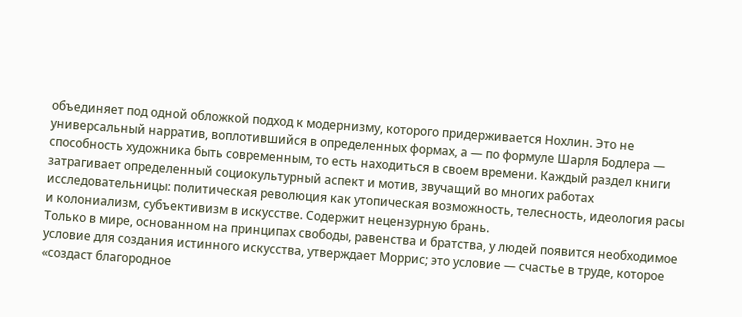объединяет под одной обложкой подход к модернизму, которого придерживается Нохлин. Это не универсальный нарратив, воплотившийся в определенных формах, а — по формуле Шарля Бодлера — способность художника быть современным, то есть находиться в своем времени. Каждый раздел книги затрагивает определенный социокультурный аспект и мотив, звучащий во многих работах исследовательницы: политическая революция как утопическая возможность, телесность, идеология расы и колониализм, субъективизм в искусстве. Содержит нецензурную брань.
Только в мире, основанном на принципах свободы, равенства и братства, у людей появится необходимое условие для создания истинного искусства, утверждает Моррис; это условие — счастье в труде, которое «создаст благородное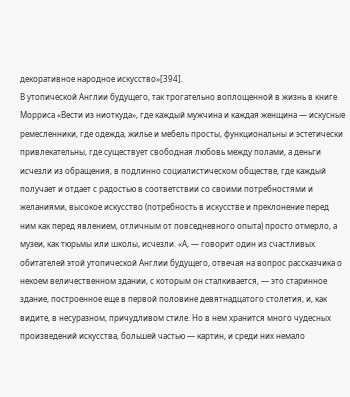декоративное народное искусство»[394].
В утопической Англии будущего, так трогательно воплощенной в жизнь в книге Морриса «Вести из ниоткуда», где каждый мужчина и каждая женщина — искусные ремесленники, где одежда, жилье и мебель просты, функциональны и эстетически привлекательны, где существует свободная любовь между полами, а деньги исчезли из обращения, в подлинно социалистическом обществе, где каждый получает и отдает с радостью в соответствии со своими потребностями и желаниями, высокое искусство (потребность в искусстве и преклонение перед ним как перед явлением, отличным от повседневного опыта) просто отмерло, а музеи, как тюрьмы или школы, исчезли. «А, — говорит один из счастливых обитателей этой утопической Англии будущего, отвечая на вопрос рассказчика о некоем величественном здании, с которым он сталкивается, — это старинное здание, построенное еще в первой половине девятнадцатого столетия, и, как видите, в несуразном, причудливом стиле. Но в нем хранится много чудесных произведений искусства, большей частью — картин, и среди них немало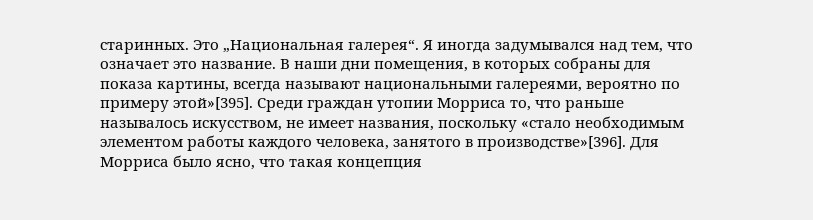старинных. Это „Национальная галерея“. Я иногда задумывался над тем, что означает это название. В наши дни помещения, в которых собраны для показа картины, всегда называют национальными галереями, вероятно по примеру этой»[395]. Среди граждан утопии Морриса то, что раньше называлось искусством, не имеет названия, поскольку «стало необходимым элементом работы каждого человека, занятого в производстве»[396]. Для Морриса было ясно, что такая концепция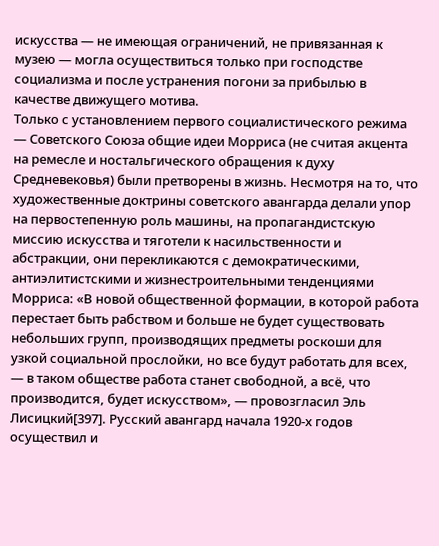искусства — не имеющая ограничений, не привязанная к музею — могла осуществиться только при господстве социализма и после устранения погони за прибылью в качестве движущего мотива.
Только с установлением первого социалистического режима — Советского Союза общие идеи Морриса (не считая акцента на ремесле и ностальгического обращения к духу Средневековья) были претворены в жизнь. Несмотря на то, что художественные доктрины советского авангарда делали упор на первостепенную роль машины, на пропагандистскую миссию искусства и тяготели к насильственности и абстракции, они перекликаются с демократическими, антиэлитистскими и жизнестроительными тенденциями Морриса: «В новой общественной формации, в которой работа перестает быть рабством и больше не будет существовать небольших групп, производящих предметы роскоши для узкой социальной прослойки, но все будут работать для всех, — в таком обществе работа станет свободной, а всё, что производится, будет искусством», — провозгласил Эль Лисицкий[397]. Русский авангард начала 1920-х годов осуществил и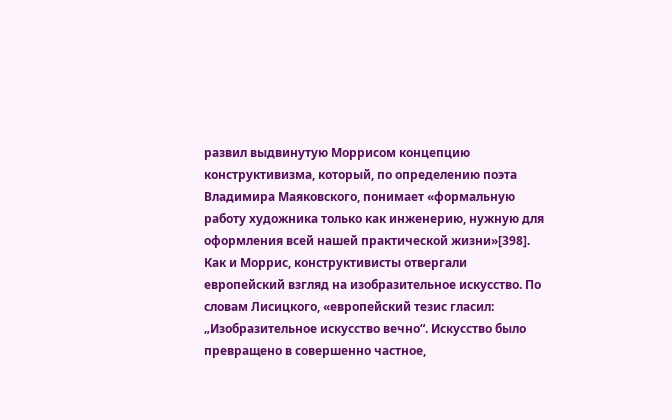развил выдвинутую Моррисом концепцию конструктивизма, который, по определению поэта Владимира Маяковского, понимает «формальную работу художника только как инженерию, нужную для оформления всей нашей практической жизни»[398]. Как и Моррис, конструктивисты отвергали европейский взгляд на изобразительное искусство. По словам Лисицкого, «европейский тезис гласил: „Изобразительное искусство вечно“. Искусство было превращено в совершенно частное,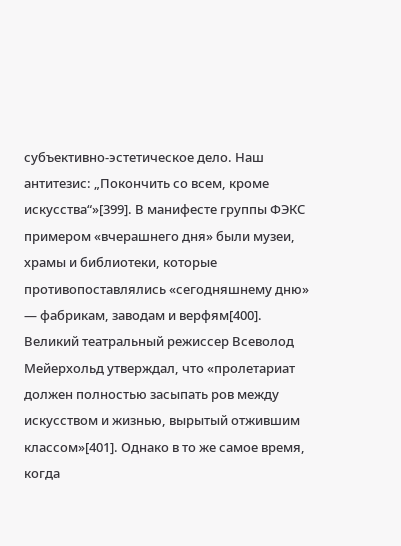субъективно-эстетическое дело. Наш антитезис: „Покончить со всем, кроме искусства“»[399]. В манифесте группы ФЭКС примером «вчерашнего дня» были музеи, храмы и библиотеки, которые противопоставлялись «сегодняшнему дню» — фабрикам, заводам и верфям[400]. Великий театральный режиссер Всеволод Мейерхольд утверждал, что «пролетариат должен полностью засыпать ров между искусством и жизнью, вырытый отжившим классом»[401]. Однако в то же самое время, когда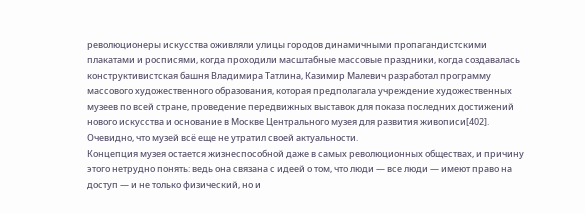революционеры искусства оживляли улицы городов динамичными пропагандистскими плакатами и росписями, когда проходили масштабные массовые праздники, когда создавалась конструктивистская башня Владимира Татлина, Казимир Малевич разработал программу массового художественного образования, которая предполагала учреждение художественных музеев по всей стране, проведение передвижных выставок для показа последних достижений нового искусства и основание в Москве Центрального музея для развития живописи[402]. Очевидно, что музей всё еще не утратил своей актуальности.
Концепция музея остается жизнеспособной даже в самых революционных обществах, и причину этого нетрудно понять: ведь она связана с идеей о том, что люди — все люди — имеют право на доступ — и не только физический, но и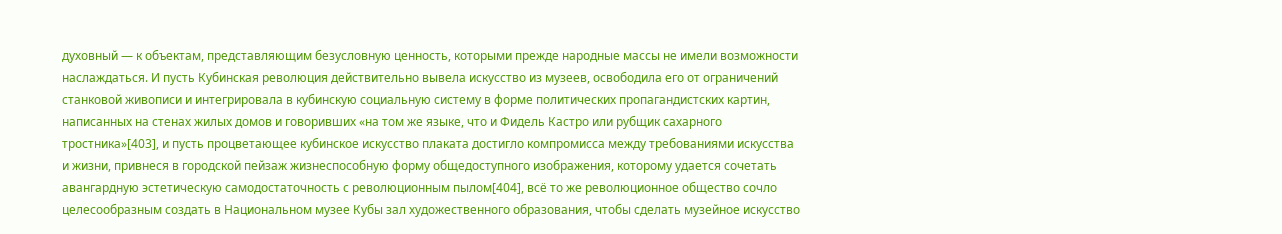духовный — к объектам, представляющим безусловную ценность, которыми прежде народные массы не имели возможности наслаждаться. И пусть Кубинская революция действительно вывела искусство из музеев, освободила его от ограничений станковой живописи и интегрировала в кубинскую социальную систему в форме политических пропагандистских картин, написанных на стенах жилых домов и говоривших «на том же языке, что и Фидель Кастро или рубщик сахарного тростника»[403], и пусть процветающее кубинское искусство плаката достигло компромисса между требованиями искусства и жизни, привнеся в городской пейзаж жизнеспособную форму общедоступного изображения, которому удается сочетать авангардную эстетическую самодостаточность с революционным пылом[404], всё то же революционное общество сочло целесообразным создать в Национальном музее Кубы зал художественного образования, чтобы сделать музейное искусство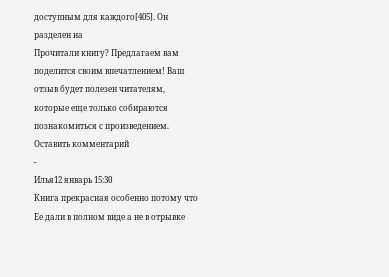доступным для каждого[405]. Он разделен на
Прочитали книгу? Предлагаем вам поделится своим впечатлением! Ваш отзыв будет полезен читателям, которые еще только собираются познакомиться с произведением.
Оставить комментарий
-
Илья12 январь 15:30
Книга прекрасная особенно потому что Ее дали в полном виде а не в отрывке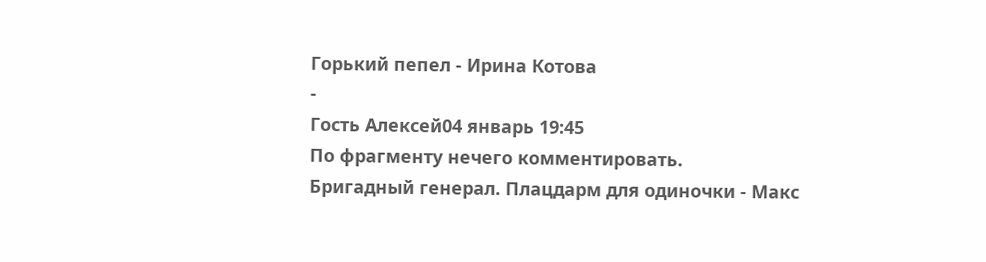Горький пепел - Ирина Котова
-
Гость Алексей04 январь 19:45
По фрагменту нечего комментировать.
Бригадный генерал. Плацдарм для одиночки - Макс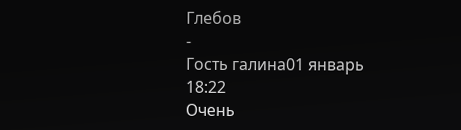Глебов
-
Гость галина01 январь 18:22
Очень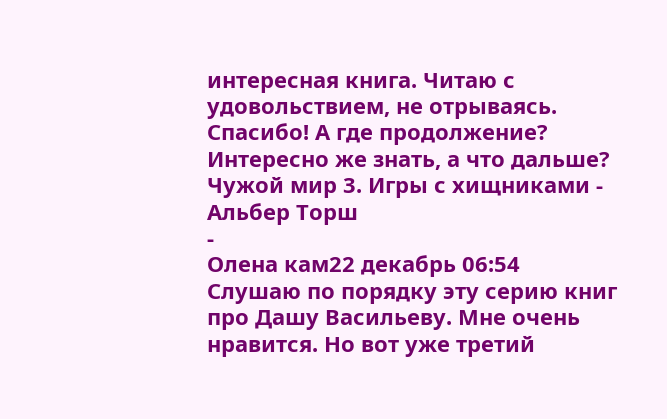интересная книга. Читаю с удовольствием, не отрываясь. Спасибо! А где продолжение? Интересно же знать, а что дальше?
Чужой мир 3. Игры с хищниками - Альбер Торш
-
Олена кам22 декабрь 06:54
Слушаю по порядку эту серию книг про Дашу Васильеву. Мне очень нравится. Но вот уже третий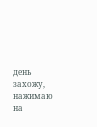день захожу, нажимаю на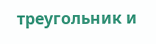треугольник и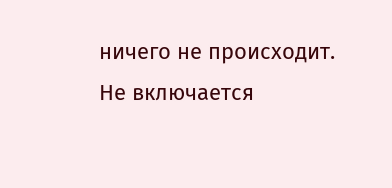ничего не происходит. Не включается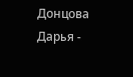Донцова Дарья -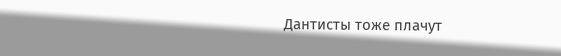Дантисты тоже плачут